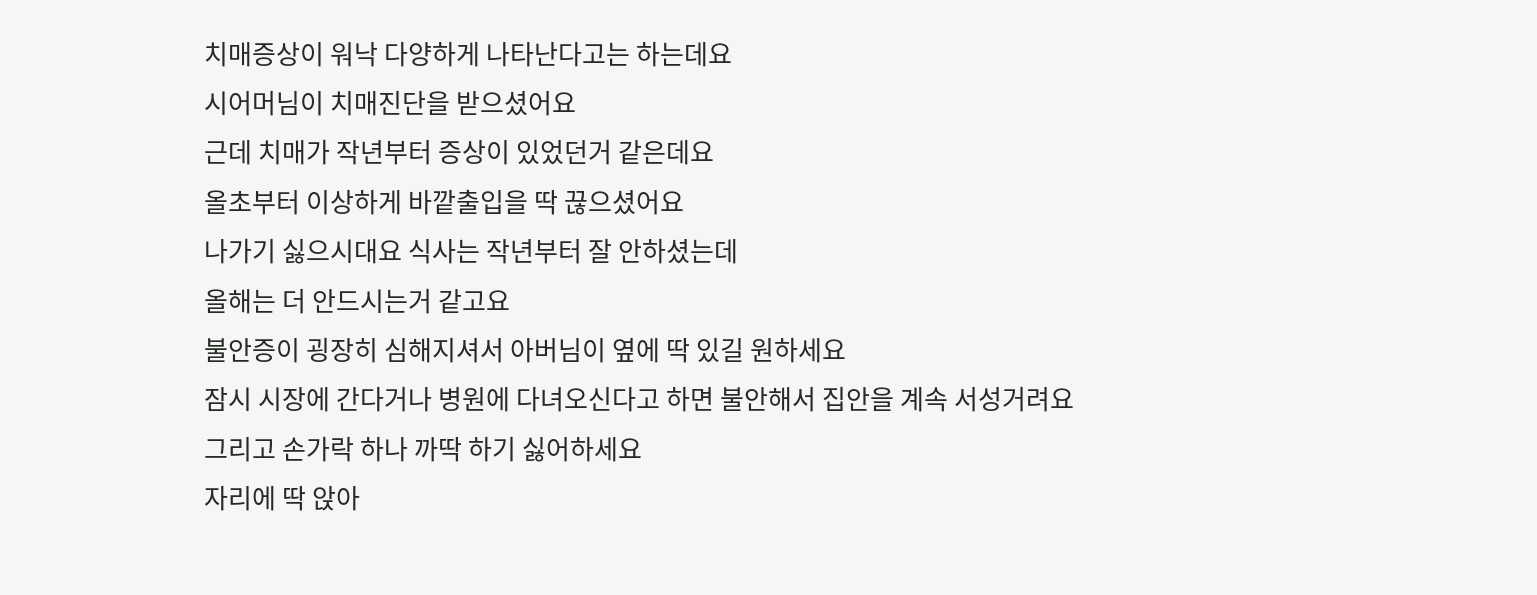치매증상이 워낙 다양하게 나타난다고는 하는데요
시어머님이 치매진단을 받으셨어요
근데 치매가 작년부터 증상이 있었던거 같은데요
올초부터 이상하게 바깥출입을 딱 끊으셨어요
나가기 싫으시대요 식사는 작년부터 잘 안하셨는데
올해는 더 안드시는거 같고요
불안증이 굉장히 심해지셔서 아버님이 옆에 딱 있길 원하세요
잠시 시장에 간다거나 병원에 다녀오신다고 하면 불안해서 집안을 계속 서성거려요
그리고 손가락 하나 까딱 하기 싫어하세요
자리에 딱 앉아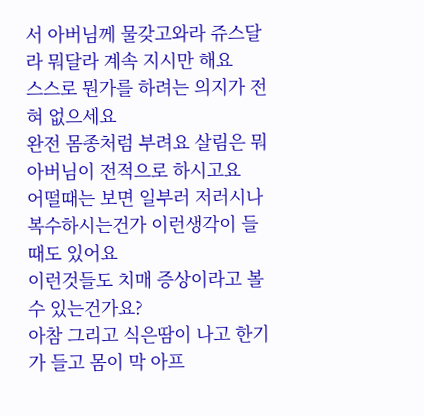서 아버님께 물갖고와라 쥬스달라 뭐달라 계속 지시만 해요
스스로 뭔가를 하려는 의지가 전혀 없으세요
완전 몸종처럼 부려요 살림은 뭐 아버님이 전적으로 하시고요
어떨때는 보면 일부러 저러시나 복수하시는건가 이런생각이 들때도 있어요
이런것들도 치매 증상이라고 볼 수 있는건가요?
아참 그리고 식은땀이 나고 한기가 들고 몸이 막 아프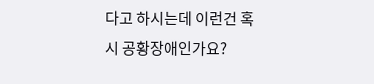다고 하시는데 이런건 혹시 공황장애인가요?